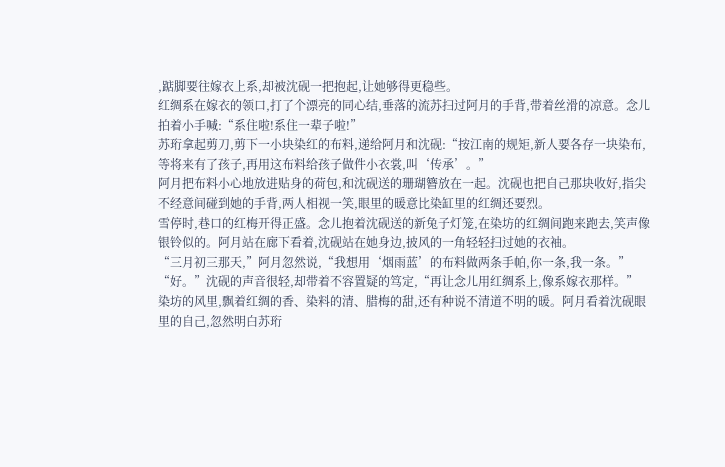,踮脚要往嫁衣上系,却被沈砚一把抱起,让她够得更稳些。
红绸系在嫁衣的领口,打了个漂亮的同心结,垂落的流苏扫过阿月的手背,带着丝滑的凉意。念儿拍着小手喊:“系住啦!系住一辈子啦!”
苏珩拿起剪刀,剪下一小块染红的布料,递给阿月和沈砚:“按江南的规矩,新人要各存一块染布,等将来有了孩子,再用这布料给孩子做件小衣裳,叫‘传承’。”
阿月把布料小心地放进贴身的荷包,和沈砚送的珊瑚簪放在一起。沈砚也把自己那块收好,指尖不经意间碰到她的手背,两人相视一笑,眼里的暖意比染缸里的红绸还要烈。
雪停时,巷口的红梅开得正盛。念儿抱着沈砚送的新兔子灯笼,在染坊的红绸间跑来跑去,笑声像银铃似的。阿月站在廊下看着,沈砚站在她身边,披风的一角轻轻扫过她的衣袖。
“三月初三那天,”阿月忽然说,“我想用‘烟雨蓝’的布料做两条手帕,你一条,我一条。”
“好。”沈砚的声音很轻,却带着不容置疑的笃定,“再让念儿用红绸系上,像系嫁衣那样。”
染坊的风里,飘着红绸的香、染料的清、腊梅的甜,还有种说不清道不明的暖。阿月看着沈砚眼里的自己,忽然明白苏珩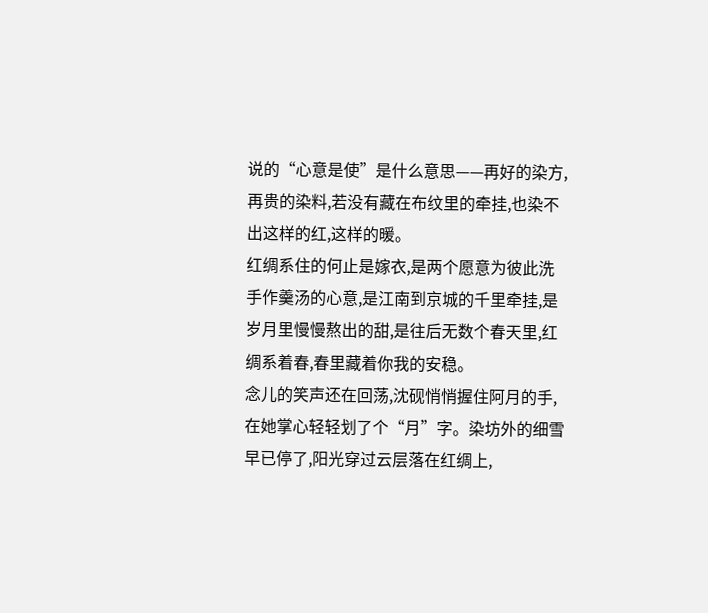说的“心意是使”是什么意思——再好的染方,再贵的染料,若没有藏在布纹里的牵挂,也染不出这样的红,这样的暖。
红绸系住的何止是嫁衣,是两个愿意为彼此洗手作羹汤的心意,是江南到京城的千里牵挂,是岁月里慢慢熬出的甜,是往后无数个春天里,红绸系着春,春里藏着你我的安稳。
念儿的笑声还在回荡,沈砚悄悄握住阿月的手,在她掌心轻轻划了个“月”字。染坊外的细雪早已停了,阳光穿过云层落在红绸上,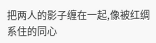把两人的影子缠在一起,像被红绸系住的同心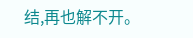结,再也解不开。